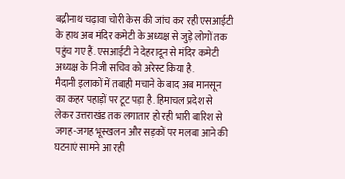बद्रीनाथ चढ़ावा चोरी केस की जांच कर रही एसआईटी के हाथ अब मंदिर कमेटी के अध्यक्ष से जुड़े लोगों तक पहुंच गए हैं. एसआईटी ने देहरादून से मंदिर कमेटी अध्यक्ष के निजी सचिव को अरेस्ट किया है.
मैदानी इलाकों में तबाही मचाने के बाद अब मानसून का कहर पहाड़ों पर टूट पड़ा है. हिमाचल प्रदेश से लेकर उत्तराखंड तक लगातार हो रही भारी बारिश से जगह-जगह भूस्खलन और सड़कों पर मलबा आने की घटनाएं सामने आ रही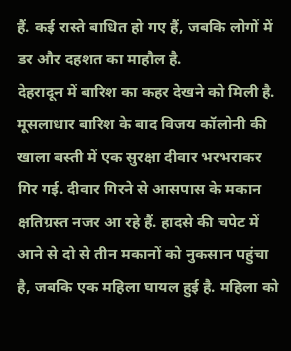हैं. कई रास्ते बाधित हो गए हैं, जबकि लोगों में डर और दहशत का माहौल है.
देहरादून में बारिश का कहर देखने को मिली है. मूसलाधार बारिश के बाद विजय कॉलोनी की खाला बस्ती में एक सुरक्षा दीवार भरभराकर गिर गई. दीवार गिरने से आसपास के मकान क्षतिग्रस्त नजर आ रहे हैं. हादसे की चपेट में आने से दो से तीन मकानों को नुकसान पहुंचा है, जबकि एक महिला घायल हुई है. महिला को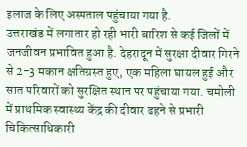इलाज के लिए अस्पताल पहुंचाया गया है.
उत्तराखंड में लगातार हो रही भारी बारिश से कई जिलों में जनजीवन प्रभावित हुआ है. देहरादून में सुरक्षा दीवार गिरने से 2-3 मकान क्षतिग्रस्त हुए, एक महिला घायल हुई और सात परिवारों को सुरक्षित स्थान पर पहुंचाया गया. चमोली में प्राथमिक स्वास्थ्य केंद्र की दीवार ढहने से प्रभारी चिकित्साधिकारी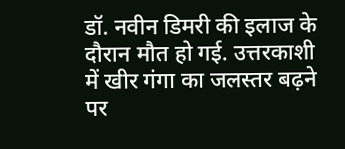डॉ. नवीन डिमरी की इलाज के दौरान मौत हो गई. उत्तरकाशी में खीर गंगा का जलस्तर बढ़ने पर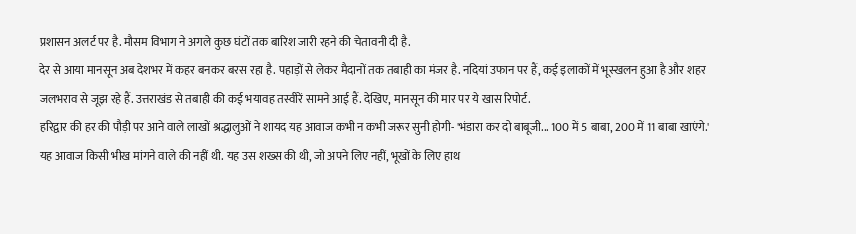प्रशासन अलर्ट पर है. मौसम विभाग ने अगले कुछ घंटों तक बारिश जारी रहने की चेतावनी दी है.
देर से आया मानसून अब देशभर में कहर बनकर बरस रहा है. पहाड़ों से लेकर मैदानों तक तबाही का मंजर है. नदियां उफान पर हैं, कई इलाकों में भूस्खलन हुआ है और शहर जलभराव से जूझ रहे हैं. उत्तराखंड से तबाही की कई भयावह तस्वीरें सामने आई हैं. देखिए, मानसून की मार पर ये खास रिपोर्ट.
हरिद्वार की हर की पौड़ी पर आने वाले लाखों श्रद्धालुओं ने शायद यह आवाज कभी न कभी जरूर सुनी होगी- 'भंडारा कर दो बाबूजी... 100 में 5 बाबा, 200 में 11 बाबा खाएंगे.' यह आवाज किसी भीख मांगने वाले की नहीं थी. यह उस शख्स की थी, जो अपने लिए नहीं, भूखों के लिए हाथ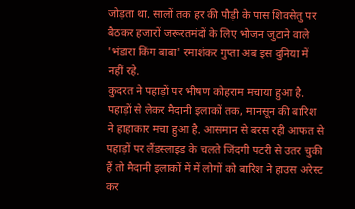जोड़ता था. सालों तक हर की पौड़ी के पास शिवसेतु पर बैठकर हजारों जरूरतमंदों के लिए भोजन जुटाने वाले 'भंडारा किंग बाबा' रमाशंकर गुप्ता अब इस दुनिया में नहीं रहे.
कुदरत ने पहाड़ों पर भीषण कोहराम मचाया हुआ है. पहाड़ों से लेकर मैदानी इलाकों तक, मानसून की बारिश ने हाहाकार मचा हुआ है. आसमान से बरस रही आफत से पहाड़ों पर लैंडस्लाइड के चलते जिंदगी पटरी से उतर चुकी हैं तो मैदानी इलाकों में में लोगों को बारिश ने हाउस अरेस्ट कर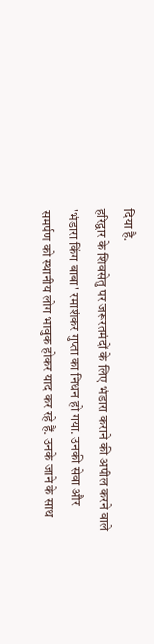दिया है.
हरिद्वार के शिवसेतु पर जरूरतमंदों के लिए भंडारा कराने की अपील करने वाले 'भंडारा किंग बाबा' रमाशंकर गुप्ता का निधन हो गया. उनकी सेवा और समर्पण को स्थानीय लोग भावुक होकर याद कर रहे हैं. उनके जाने के साथ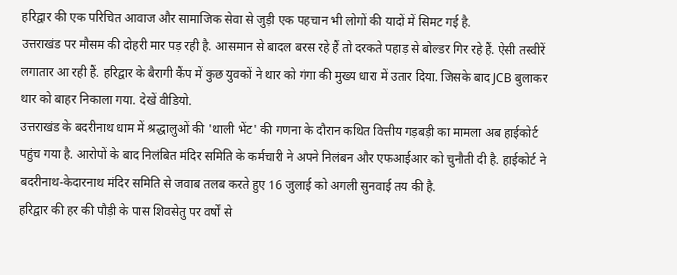हरिद्वार की एक परिचित आवाज और सामाजिक सेवा से जुड़ी एक पहचान भी लोगों की यादों में सिमट गई है.
उत्तराखंड पर मौसम की दोहरी मार पड़ रही है. आसमान से बादल बरस रहे हैं तो दरकते पहाड़ से बोल्डर गिर रहे हैं. ऐसी तस्वीरें लगातार आ रही हैं. हरिद्वार के बैरागी कैंप में कुछ युवकों ने थार को गंगा की मुख्य धारा में उतार दिया. जिसके बाद JCB बुलाकर थार को बाहर निकाला गया. देखें वीडियो.
उत्तराखंड के बदरीनाथ धाम में श्रद्धालुओं की 'थाली भेंट' की गणना के दौरान कथित वित्तीय गड़बड़ी का मामला अब हाईकोर्ट पहुंच गया है. आरोपों के बाद निलंबित मंदिर समिति के कर्मचारी ने अपने निलंबन और एफआईआर को चुनौती दी है. हाईकोर्ट ने बदरीनाथ-केदारनाथ मंदिर समिति से जवाब तलब करते हुए 16 जुलाई को अगली सुनवाई तय की है.
हरिद्वार की हर की पौड़ी के पास शिवसेतु पर वर्षों से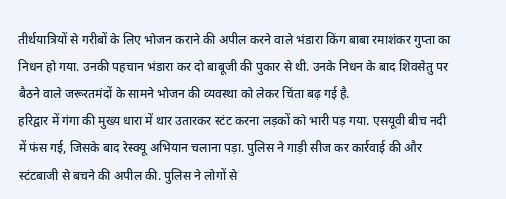तीर्थयात्रियों से गरीबों के लिए भोजन कराने की अपील करने वाले भंडारा किंग बाबा रमाशंकर गुप्ता का निधन हो गया. उनकी पहचान भंडारा कर दो बाबूजी की पुकार से थी. उनके निधन के बाद शिवसेतु पर बैठने वाले जरूरतमंदों के सामने भोजन की व्यवस्था को लेकर चिंता बढ़ गई है.
हरिद्वार में गंगा की मुख्य धारा में थार उतारकर स्टंट करना लड़कों को भारी पड़ गया. एसयूवी बीच नदी में फंस गई, जिसके बाद रेस्क्यू अभियान चलाना पड़ा. पुलिस ने गाड़ी सीज कर कार्रवाई की और स्टंटबाजी से बचने की अपील की. पुलिस ने लोगों से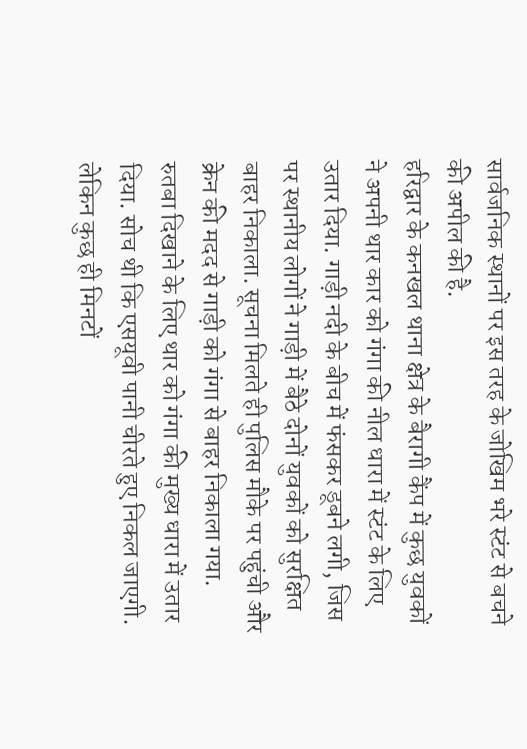सार्वजनिक स्थानों पर इस तरह के जोखिम भरे स्टंट से बचने की अपील की है.
हरिद्वार के कनखल थाना क्षेत्र के बैरागी कैंप में कुछ युवकों ने अपनी थार कार को गंगा की नील धारा में स्टंट के लिए उतार दिया. गाड़ी नदी के बीच में फंसकर डूबने लगी, जिस पर स्थानीय लोगों ने गाड़ी में बैठे दोनों युवकों को सुरक्षित बाहर निकाला. सूचना मिलते ही पुलिस मौके पर पहुंची और क्रेन की मदद से गाड़ी को गंगा से बाहर निकाला गया.
रुतबा दिखाने के लिए थार को गंगा की मुख्य धारा में उतार दिया. सोच थी कि एसयूवी पानी चीरते हुए निकल जाएगी. लेकिन कुछ ही मिनटों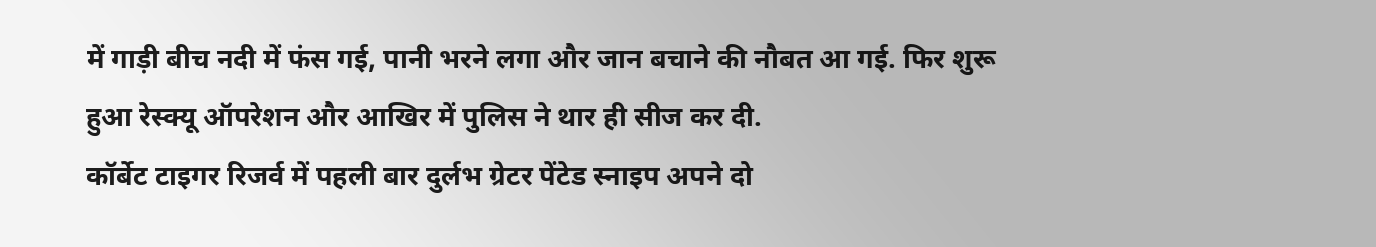में गाड़ी बीच नदी में फंस गई, पानी भरने लगा और जान बचाने की नौबत आ गई. फिर शुरू हुआ रेस्क्यू ऑपरेशन और आखिर में पुलिस ने थार ही सीज कर दी.
कॉर्बेट टाइगर रिजर्व में पहली बार दुर्लभ ग्रेटर पेंटेड स्नाइप अपने दो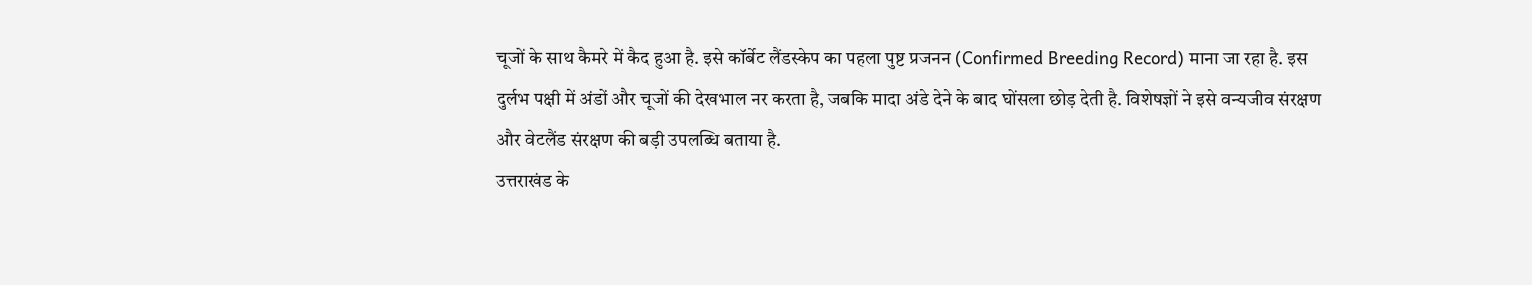चूजों के साथ कैमरे में कैद हुआ है. इसे कॉर्बेट लैंडस्केप का पहला पुष्ट प्रजनन (Confirmed Breeding Record) माना जा रहा है. इस दुर्लभ पक्षी में अंडों और चूजों की देखभाल नर करता है, जबकि मादा अंडे देने के बाद घोंसला छोड़ देती है. विशेषज्ञों ने इसे वन्यजीव संरक्षण और वेटलैंड संरक्षण की बड़ी उपलब्धि बताया है.
उत्तराखंड के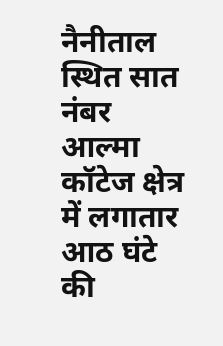नैनीताल स्थित सात नंबर आल्मा कॉटेज क्षेत्र में लगातार आठ घंटे की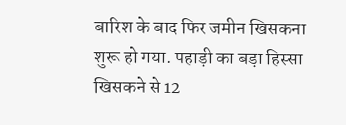बारिश के बाद फिर जमीन खिसकना शुरू हो गया. पहाड़ी का बड़ा हिस्सा खिसकने से 12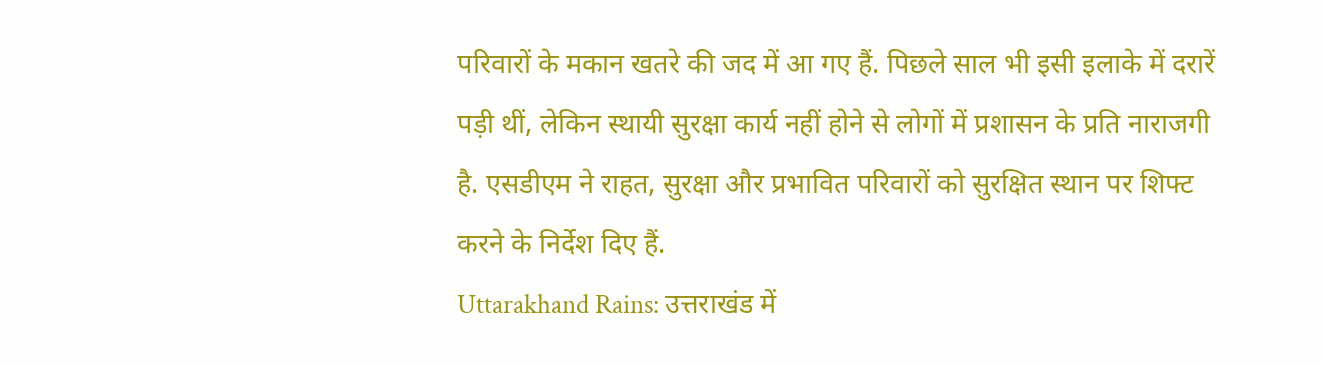परिवारों के मकान खतरे की जद में आ गए हैं. पिछले साल भी इसी इलाके में दरारें पड़ी थीं, लेकिन स्थायी सुरक्षा कार्य नहीं होने से लोगों में प्रशासन के प्रति नाराजगी है. एसडीएम ने राहत, सुरक्षा और प्रभावित परिवारों को सुरक्षित स्थान पर शिफ्ट करने के निर्देश दिए हैं.
Uttarakhand Rains: उत्तराखंड में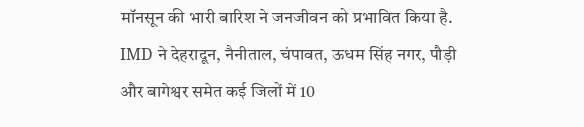मॉनसून की भारी बारिश ने जनजीवन को प्रभावित किया है. IMD ने देहरादून, नैनीताल, चंपावत, ऊधम सिंह नगर, पौड़ी और बागेश्वर समेत कई जिलों में 10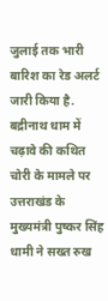जुलाई तक भारी बारिश का रेड अलर्ट जारी किया है.
बद्रीनाथ धाम में चढ़ावे की कथित चोरी के मामले पर उत्तराखंड के मुख्यमंत्री पुष्कर सिंह धामी ने सख्त रुख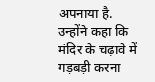अपनाया है. उन्होंने कहा कि मंदिर के चढ़ावे में गड़बड़ी करना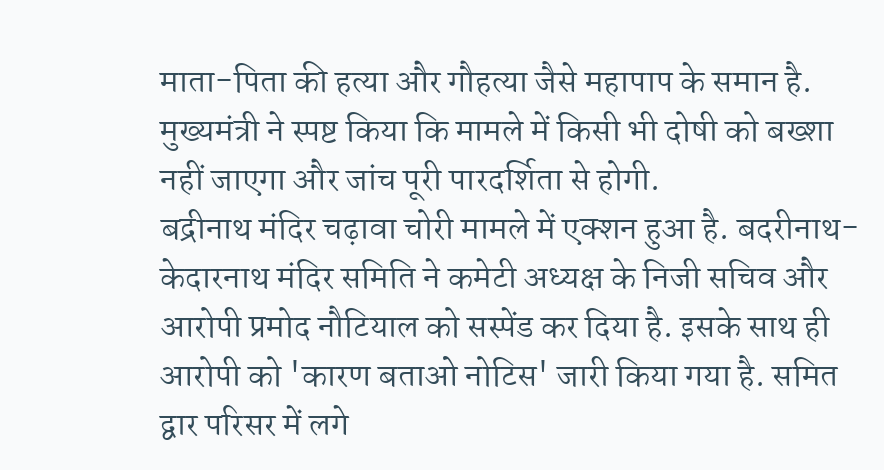माता-पिता की हत्या और गौहत्या जैसे महापाप के समान है. मुख्यमंत्री ने स्पष्ट किया कि मामले में किसी भी दोषी को बख्शा नहीं जाएगा और जांच पूरी पारदर्शिता से होगी.
बद्रीनाथ मंदिर चढ़ावा चोरी मामले में एक्शन हुआ है. बदरीनाथ-केदारनाथ मंदिर समिति ने कमेटी अध्यक्ष के निजी सचिव और आरोपी प्रमोद नौटियाल को सस्पेंड कर दिया है. इसके साथ ही आरोपी को 'कारण बताओ नोटिस' जारी किया गया है. समित द्वार परिसर में लगे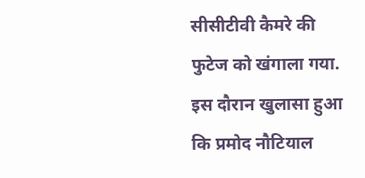सीसीटीवी कैमरे की फुटेज को खंगाला गया. इस दौरान खुलासा हुआ कि प्रमोद नौटियाल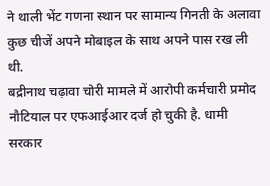ने थाली भेंट गणना स्थान पर सामान्य गिनती के अलावा कुछ चीजें अपने मोबाइल के साथ अपने पास रख ली थी.
बद्रीनाथ चढ़ावा चोरी मामले में आरोपी कर्मचारी प्रमोद नौटियाल पर एफआईआर दर्ज हो चुकी है. धामी सरकार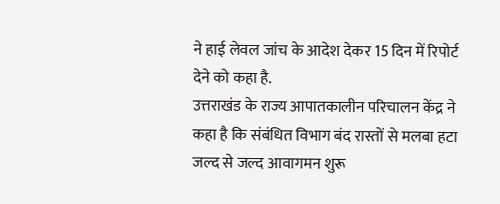ने हाई लेवल जांच के आदेश देकर 15 दिन में रिपोर्ट देने को कहा है.
उत्तराखंड के राज्य आपातकालीन परिचालन केंद्र ने कहा है कि संबंधित विभाग बंद रास्तों से मलबा हटा जल्द से जल्द आवागमन शुरू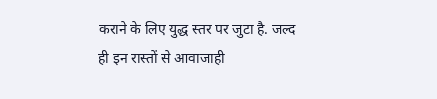कराने के लिए युद्ध स्तर पर जुटा है. जल्द ही इन रास्तों से आवाजाही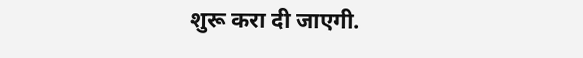शुरू करा दी जाएगी.